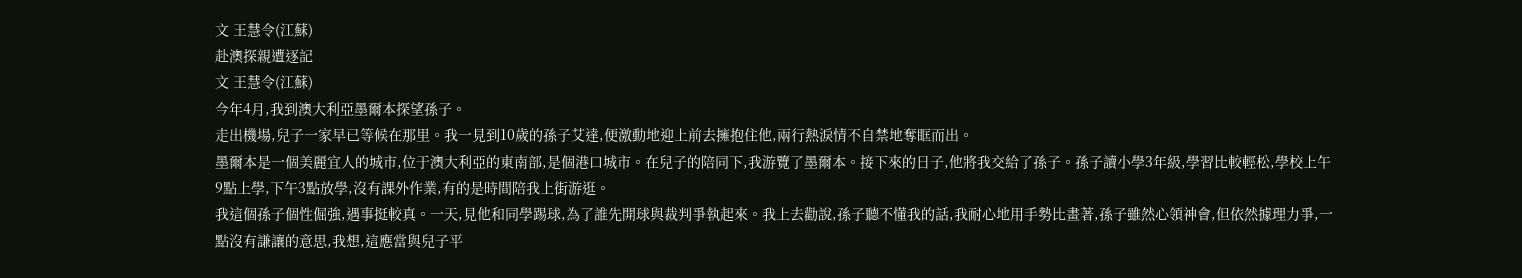文 王慧令(江蘇)
赴澳探親遭逐記
文 王慧令(江蘇)
今年4月,我到澳大利亞墨爾本探望孫子。
走出機場,兒子一家早已等候在那里。我一見到10歲的孫子艾達,便激動地迎上前去擁抱住他,兩行熱淚情不自禁地奪眶而出。
墨爾本是一個美麗宜人的城市,位于澳大利亞的東南部,是個港口城市。在兒子的陪同下,我游覽了墨爾本。接下來的日子,他將我交給了孫子。孫子讀小學3年級,學習比較輕松,學校上午9點上學,下午3點放學,沒有課外作業,有的是時間陪我上街游逛。
我這個孫子個性倔強,遇事挺較真。一天,見他和同學踢球,為了誰先開球與裁判爭執起來。我上去勸說,孫子聽不懂我的話,我耐心地用手勢比畫著,孫子雖然心領神會,但依然據理力爭,一點沒有謙讓的意思,我想,這應當與兒子平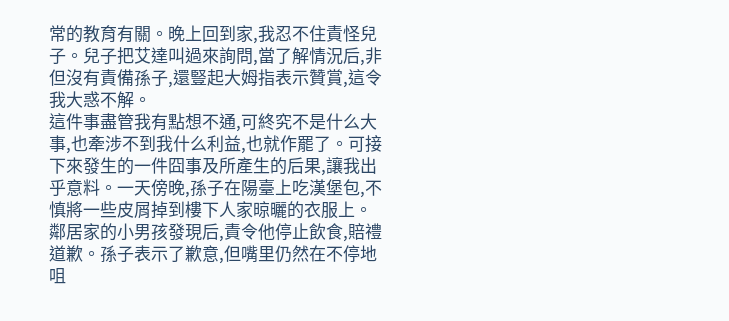常的教育有關。晚上回到家,我忍不住責怪兒子。兒子把艾達叫過來詢問,當了解情況后,非但沒有責備孫子,還豎起大姆指表示贊賞,這令我大惑不解。
這件事盡管我有點想不通,可終究不是什么大事,也牽涉不到我什么利益,也就作罷了。可接下來發生的一件囧事及所產生的后果,讓我出乎意料。一天傍晚,孫子在陽臺上吃漢堡包,不慎將一些皮屑掉到樓下人家晾曬的衣服上。鄰居家的小男孩發現后,責令他停止飲食,賠禮道歉。孫子表示了歉意,但嘴里仍然在不停地咀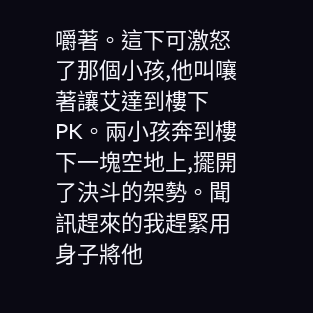嚼著。這下可激怒了那個小孩,他叫嚷著讓艾達到樓下PK。兩小孩奔到樓下一塊空地上,擺開了決斗的架勢。聞訊趕來的我趕緊用身子將他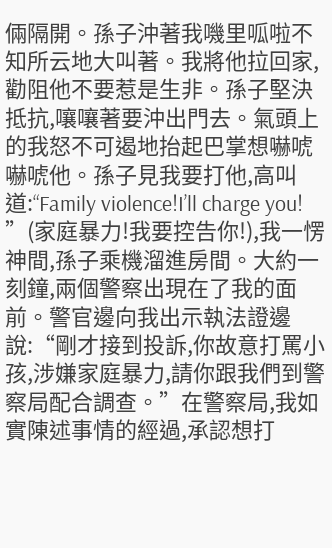倆隔開。孫子沖著我嘰里呱啦不知所云地大叫著。我將他拉回家,勸阻他不要惹是生非。孫子堅決抵抗,嚷嚷著要沖出門去。氣頭上的我怒不可遏地抬起巴掌想嚇唬嚇唬他。孫子見我要打他,高叫道:“Family violence!I’ll charge you! ”(家庭暴力!我要控告你!),我一愣神間,孫子乘機溜進房間。大約一刻鐘,兩個警察出現在了我的面前。警官邊向我出示執法證邊說:“剛才接到投訴,你故意打罵小孩,涉嫌家庭暴力,請你跟我們到警察局配合調查。”在警察局,我如實陳述事情的經過,承認想打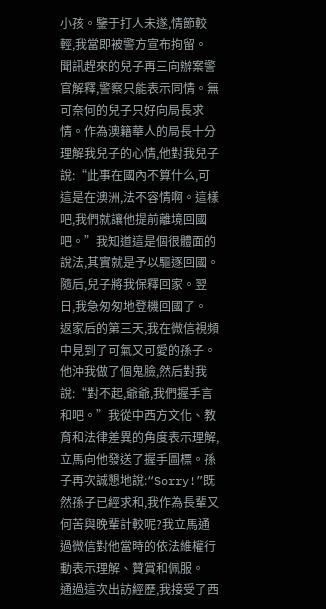小孩。鑒于打人未遂,情節較輕,我當即被警方宣布拘留。
聞訊趕來的兒子再三向辦案警官解釋,警察只能表示同情。無可奈何的兒子只好向局長求情。作為澳籍華人的局長十分理解我兒子的心情,他對我兒子說:“此事在國內不算什么,可這是在澳洲,法不容情啊。這樣吧,我們就讓他提前離境回國吧。”我知道這是個很體面的說法,其實就是予以驅逐回國。隨后,兒子將我保釋回家。翌日,我急匆匆地登機回國了。
返家后的第三天,我在微信視頻中見到了可氣又可愛的孫子。他沖我做了個鬼臉,然后對我說:“對不起,爺爺,我們握手言和吧。”我從中西方文化、教育和法律差異的角度表示理解,立馬向他發送了握手圖標。孫子再次誠懇地說:“Sorry!”既然孫子已經求和,我作為長輩又何苦與晚輩計較呢?我立馬通過微信對他當時的依法維權行動表示理解、贊賞和佩服。
通過這次出訪經歷,我接受了西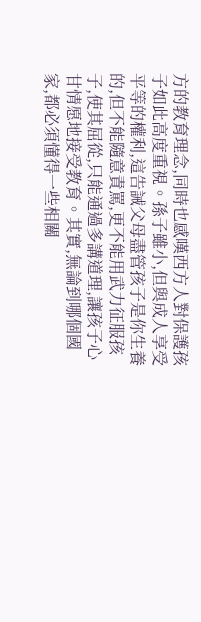方的教育理念,同時也感嘆西方人對保護孩子如此高度重視。孫子雖小,但與成人享受平等的權利,這告誡父母盡管孩子是你生養的,但不能隨意責罵,更不能用武力征服孩子,使其屈從,只能通過多講道理,讓孩子心甘情愿地接受教育。其實,無論到哪個國家,都必須懂得一些相關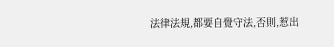法律法規,都要自覺守法,否則,惹出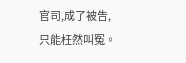官司,成了被告,只能枉然叫冤。